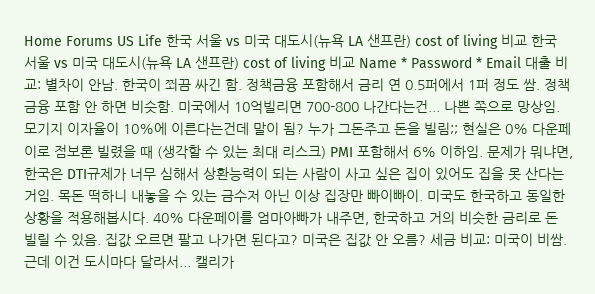Home Forums US Life 한국 서울 vs 미국 대도시(뉴욕 LA 샌프란) cost of living 비교 한국 서울 vs 미국 대도시(뉴욕 LA 샌프란) cost of living 비교 Name * Password * Email 대출 비교: 별차이 안남. 한국이 쬐끔 싸긴 함. 정책금융 포함해서 금리 연 0.5퍼에서 1퍼 정도 쌈. 정책금융 포함 안 하면 비슷함. 미국에서 10억빌리면 700-800 나간다는건... 나쁜 쪽으로 망상임. 모기지 이자율이 10%에 이른다는건데 말이 됨? 누가 그돈주고 돈을 빌림;; 현실은 0% 다운페이로 점보론 빌렸을 때 (생각할 수 있는 최대 리스크) PMI 포함해서 6% 이하임. 문제가 뭐냐면, 한국은 DTI규제가 너무 심해서 상환능력이 되는 사람이 사고 싶은 집이 있어도 집을 못 산다는거임. 목돈 떡하니 내놓을 수 있는 금수저 아닌 이상 집장만 빠이빠이. 미국도 한국하고 동일한 상황을 적용해봅시다. 40% 다운페이를 엄마아빠가 내주면, 한국하고 거의 비슷한 금리로 돈 빌릴 수 있음. 집값 오르면 팔고 나가면 된다고? 미국은 집값 안 오름? 세금 비교: 미국이 비쌈. 근데 이건 도시마다 달라서... 캘리가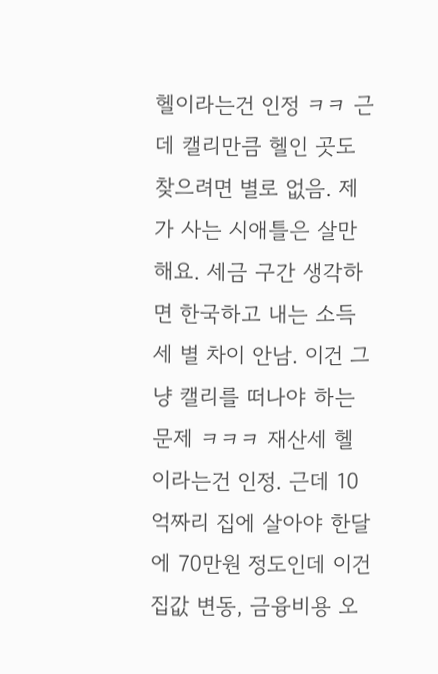헬이라는건 인정 ㅋㅋ 근데 캘리만큼 헬인 곳도 찾으려면 별로 없음. 제가 사는 시애틀은 살만해요. 세금 구간 생각하면 한국하고 내는 소득세 별 차이 안남. 이건 그냥 캘리를 떠나야 하는 문제 ㅋㅋㅋ 재산세 헬이라는건 인정. 근데 10억짜리 집에 살아야 한달에 70만원 정도인데 이건 집값 변동, 금융비용 오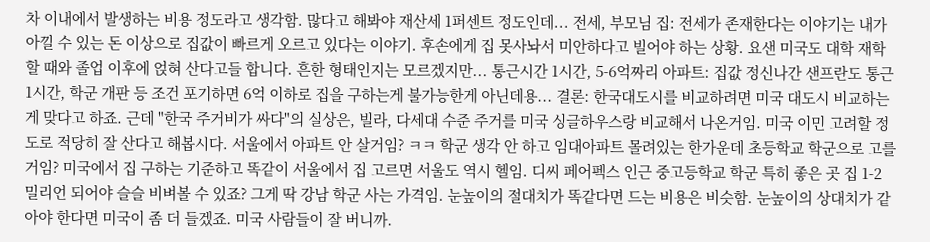차 이내에서 발생하는 비용 정도라고 생각함. 많다고 해봐야 재산세 1퍼센트 정도인데... 전세, 부모님 집: 전세가 존재한다는 이야기는 내가 아낄 수 있는 돈 이상으로 집값이 빠르게 오르고 있다는 이야기. 후손에게 집 못사놔서 미안하다고 빌어야 하는 상황. 요샌 미국도 대학 재학할 때와 졸업 이후에 얹혀 산다고들 합니다. 흔한 형태인지는 모르겠지만... 통근시간 1시간, 5-6억짜리 아파트: 집값 정신나간 샌프란도 통근 1시간, 학군 개판 등 조건 포기하면 6억 이하로 집을 구하는게 불가능한게 아닌데용... 결론: 한국대도시를 비교하려면 미국 대도시 비교하는게 맞다고 하죠. 근데 "한국 주거비가 싸다"의 실상은, 빌라, 다세대 수준 주거를 미국 싱글하우스랑 비교해서 나온거임. 미국 이민 고려할 정도로 적당히 잘 산다고 해봅시다. 서울에서 아파트 안 살거임? ㅋㅋ 학군 생각 안 하고 임대아파트 몰려있는 한가운데 초등학교 학군으로 고를거임? 미국에서 집 구하는 기준하고 똑같이 서울에서 집 고르면 서울도 역시 헬임. 디씨 페어펙스 인근 중고등학교 학군 특히 좋은 곳 집 1-2 밀리언 되어야 슬슬 비벼볼 수 있죠? 그게 딱 강남 학군 사는 가격임. 눈높이의 절대치가 똑같다면 드는 비용은 비슷함. 눈높이의 상대치가 같아야 한다면 미국이 좀 더 들겠죠. 미국 사람들이 잘 버니까.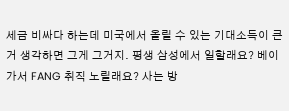세금 비싸다 하는데 미국에서 올릴 수 있는 기대소득이 큰거 생각하면 그게 그거지. 평생 삼성에서 일할래요? 베이 가서 FANG 취직 노릴래요? 사는 방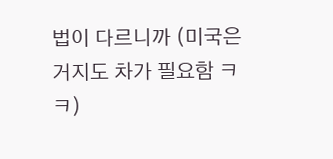법이 다르니까 (미국은 거지도 차가 필요함 ㅋㅋ)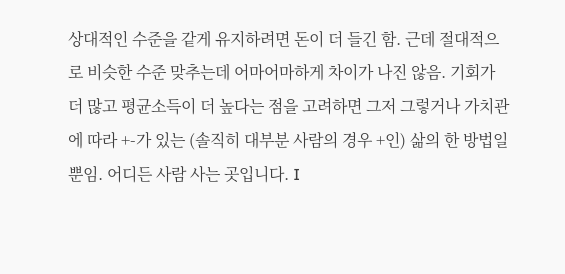상대적인 수준을 같게 유지하려면 돈이 더 들긴 함. 근데 절대적으로 비슷한 수준 맞추는데 어마어마하게 차이가 나진 않음. 기회가 더 많고 평균소득이 더 높다는 점을 고려하면 그저 그렇거나 가치관에 따라 +-가 있는 (솔직히 대부분 사람의 경우 +인) 삶의 한 방법일 뿐임. 어디든 사람 사는 곳입니다. I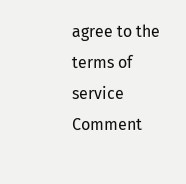agree to the terms of service Comment